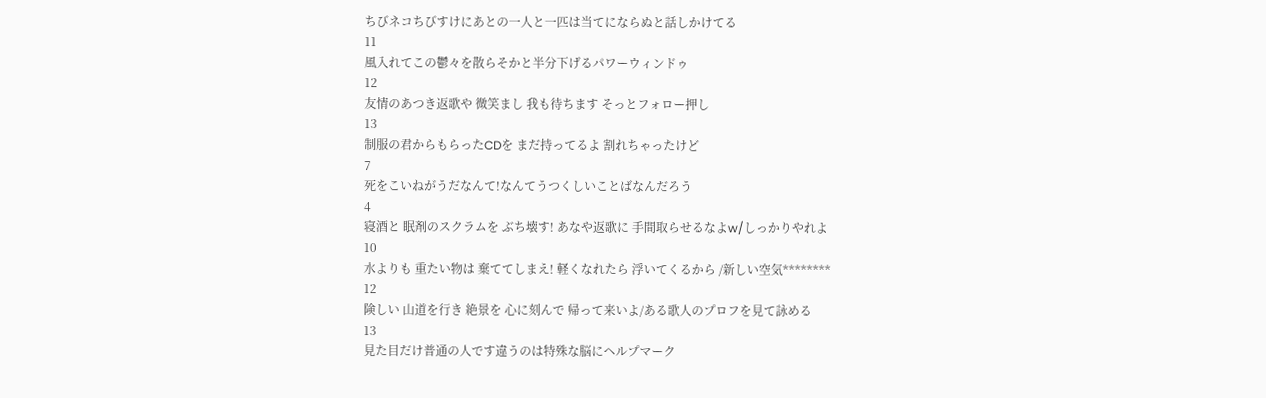ちびネコちびすけにあとの一人と一匹は当てにならぬと話しかけてる
11
風入れてこの鬱々を散らそかと半分下げるパワーウィンドゥ
12
友情のあつき返歌や 微笑まし 我も待ちます そっとフォロー押し
13
制服の君からもらったCDを まだ持ってるよ 割れちゃったけど
7
死をこいねがうだなんて!なんてうつくしいことばなんだろう
4
寝酒と 眠剤のスクラムを ぶち壊す! あなや返歌に 手間取らせるなよw/しっかりやれよ
10
水よりも 重たい物は 棄ててしまえ! 軽くなれたら 浮いてくるから /新しい空気********
12
険しい 山道を行き 絶景を 心に刻んで 帰って来いよ/ある歌人のプロフを見て詠める
13
見た目だけ普通の人です違うのは特殊な脳にヘルプマーク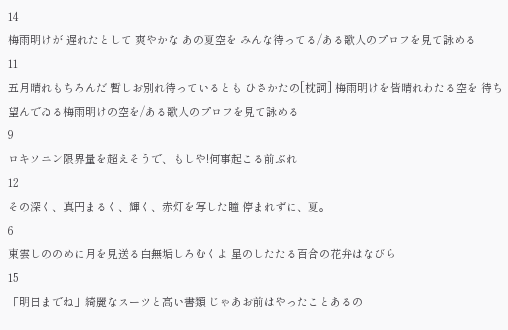14
梅雨明けが 遅れたとして 爽やかな あの夏空を みんな待ってる/ある歌人のプロフを見て詠める
11
五月晴れもちろんだ 暫しお別れ待っているとも ひさかたの[枕詞] 梅雨明けを皆晴れわたる空を 待ち望んでゐる梅雨明けの空を/ある歌人のプロフを見て詠める
9
ロキソニン限界量を超えそうで、もしや!何事起こる前ぶれ
12
その深く、真円まるく、輝く、赤灯を写した瞳 停まれずに、夏。
6
東雲しののめに月を見送る白無垢しろむくよ 星のしたたる百合の花弁はなびら
15
「明日までね」綺麗なスーツと高い書類 じゃあお前はやったことあるの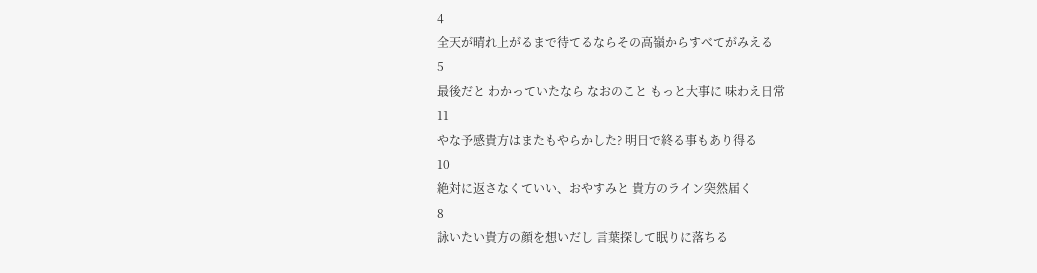4
全天が晴れ上がるまで待てるならその高嶺からすべてがみえる
5
最後だと わかっていたなら なおのこと もっと大事に 味わえ日常
11
やな予感貴方はまたもやらかした? 明日で終る事もあり得る
10
絶対に返さなくていい、おやすみと 貴方のライン突然届く
8
詠いたい貴方の顔を想いだし 言葉探して眠りに落ちる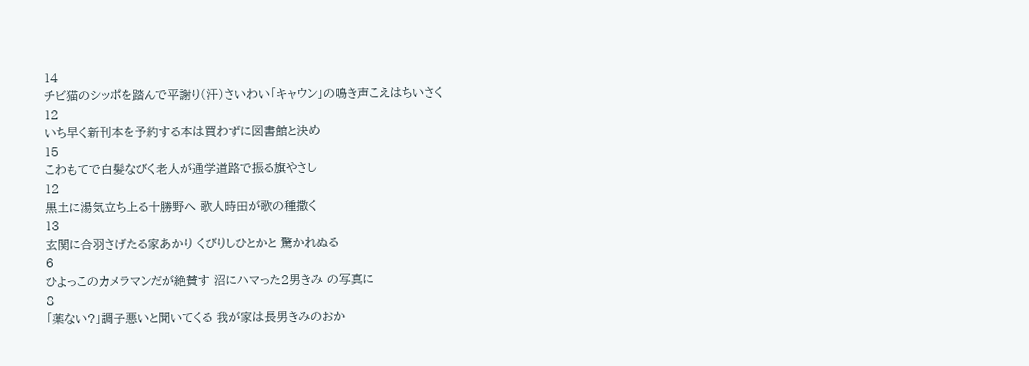14
チビ猫のシッポを踏んで平謝り(汗)さいわい「キャウン」の鳴き声こえはちいさく
12
いち早く新刊本を予約する本は買わずに図書館と決め
15
こわもてで白髪なびく老人が通学道路で振る旗やさし
12
黒土に湯気立ち上る十勝野へ 歌人時田が歌の種撒く
13
玄関に合羽さげたる家あかり くびりしひとかと 驚かれぬる
6
ひよっこのカメラマンだが絶賛す 沼にハマった2男きみ の写真に
8
「薬ない?」調子悪いと聞いてくる 我が家は長男きみのおか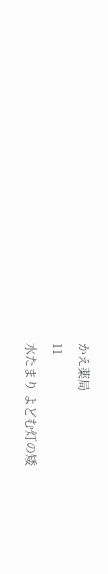かえ薬局
11
水たまり よどむ灯の矮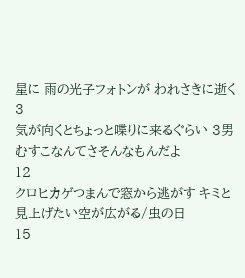星に 雨の光子フォトンが われさきに逝く
3
気が向くとちょっと喋りに来るぐらい 3男むすこなんてさそんなもんだよ
12
クロヒカゲつまんで窓から逃がす キミと見上げたい空が広がる/虫の日
15